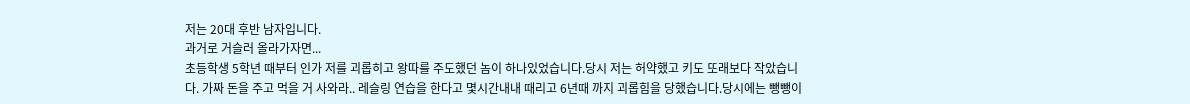저는 20대 후반 남자입니다.
과거로 거슬러 올라가자면...
초등학생 5학년 때부터 인가 저를 괴롭히고 왕따를 주도했던 놈이 하나있었습니다.당시 저는 허약했고 키도 또래보다 작았습니다. 가짜 돈을 주고 먹을 거 사와라.. 레슬링 연습을 한다고 몇시간내내 때리고 6년때 까지 괴롭힘을 당했습니다.당시에는 뺑뺑이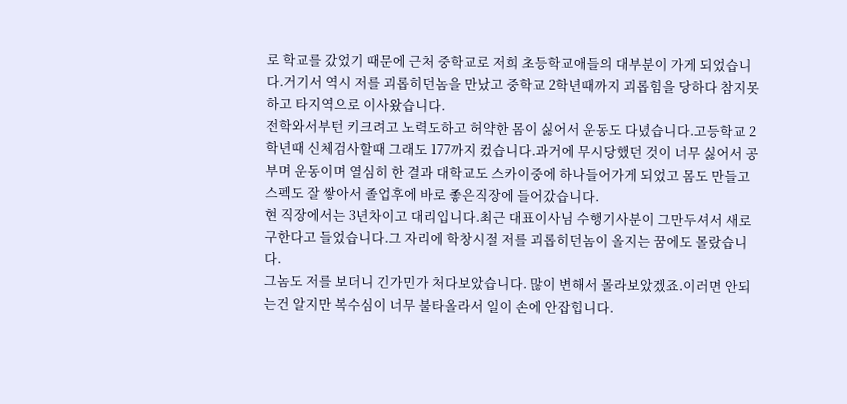로 학교를 갔었기 때문에 근처 중학교로 저희 초등학교애들의 대부분이 가게 되었습니다.거기서 역시 저를 괴롭히던놈을 만났고 중학교 2학년때까지 괴롭힘을 당하다 참지못하고 타지역으로 이사왔습니다.
전학와서부턴 키크려고 노력도하고 허약한 몸이 싫어서 운동도 다녔습니다.고등학교 2학년때 신체검사할때 그래도 177까지 컸습니다.과거에 무시당했던 것이 너무 싫어서 공부며 운동이며 열심히 한 결과 대학교도 스카이중에 하나들어가게 되었고 몸도 만들고 스펙도 잘 쌓아서 졸업후에 바로 좋은직장에 들어갔습니다.
현 직장에서는 3년차이고 대리입니다.최근 대표이사님 수행기사분이 그만두셔서 새로 구한다고 들었습니다.그 자리에 학창시절 저를 괴롭히던놈이 올지는 꿈에도 몰랐습니다.
그놈도 저를 보더니 긴가민가 처다보았습니다. 많이 변해서 몰라보았겠죠.이러면 안되는건 알지만 복수심이 너무 불타올라서 일이 손에 안잡힙니다.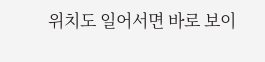위치도 일어서면 바로 보이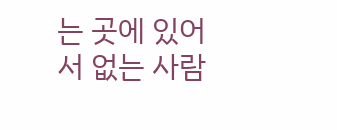는 곳에 있어서 없는 사람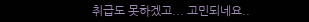취급도 못하겠고... 고민되네요..